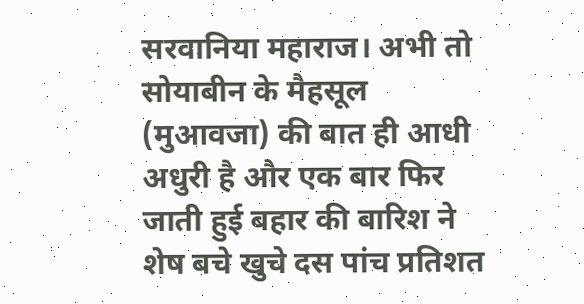सरवानिया महाराज। अभी तो सोयाबीन के मैहसूल (मुआवजा) की बात ही आधी अधुरी है और एक बार फिर जाती हुई बहार की बारिश ने शेष बचे खुचे दस पांच प्रतिशत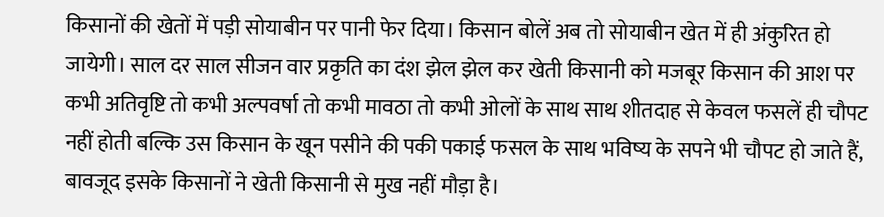किसानों की खेतों में पड़ी सोयाबीन पर पानी फेर दिया। किसान बोलें अब तो सोयाबीन खेत में ही अंकुरित हो जायेगी। साल दर साल सीजन वार प्रकृति का दंश झेल झेल कर खेती किसानी को मजबूर किसान की आश पर कभी अतिवृष्टि तो कभी अल्पवर्षा तो कभी मावठा तो कभी ओलों के साथ साथ शीतदाह से केवल फसलें ही चौपट नहीं होती बल्कि उस किसान के खून पसीने की पकी पकाई फसल के साथ भविष्य के सपने भी चौपट हो जाते हैं, बावजूद इसके किसानों ने खेती किसानी से मुख नहीं मौड़ा है।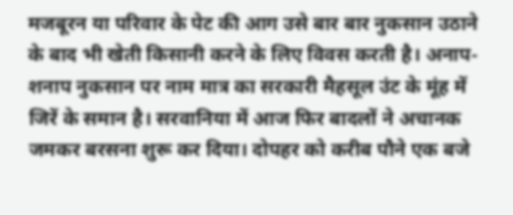मजबूरन या परिवार के पेट की आग उसे बार बार नुकसान उठाने के बाद भी खेती किसानी करने के लिए विवस करती है। अनाप-शनाप नुकसान पर नाम मात्र का सरकारी मैहसूल उंट के मूंह में जिरें के समान है। सरवानिया में आज फिर बादलों ने अचानक जमकर बरसना शुरू कर दिया। दोपहर को करीब पौने एक बजे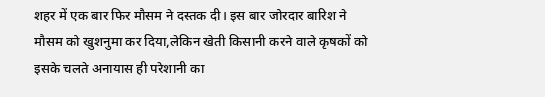शहर में एक बार फिर मौसम ने दस्तक दी। इस बार जोरदार बारिश ने मौसम को खुशनुमा कर दिया,लेकिन खेती किसानी करने वाले कृषकों को इसके चलते अनायास ही परेशानी का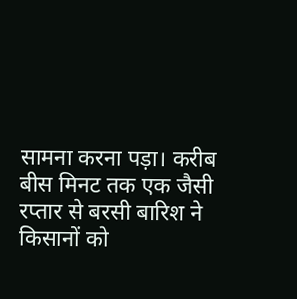सामना करना पड़ा। करीब बीस मिनट तक एक जैसी रप्तार से बरसी बारिश ने किसानों को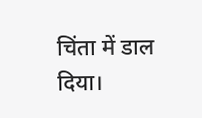चिंता में डाल दिया।